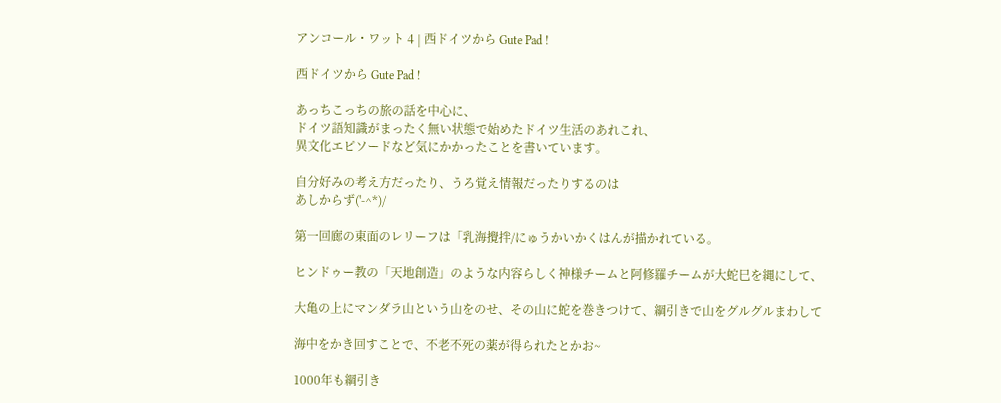アンコール・ワット 4 | 西ドイツから Gute Pad !

西ドイツから Gute Pad !

あっちこっちの旅の話を中心に、
ドイツ語知識がまったく無い状態で始めたドイツ生活のあれこれ、
異文化エピソードなど気にかかったことを書いています。

自分好みの考え方だったり、うろ覚え情報だったりするのは
あしからず('-^*)/

第一回廊の東面のレリーフは「乳海攪拌/にゅうかいかくはんが描かれている。

ヒンドゥー教の「天地創造」のような内容らしく神様チームと阿修羅チームが大蛇巳を縄にして、

大亀の上にマンダラ山という山をのせ、その山に蛇を巻きつけて、綱引きで山をグルグルまわして

海中をかき回すことで、不老不死の薬が得られたとかお~

1000年も綱引き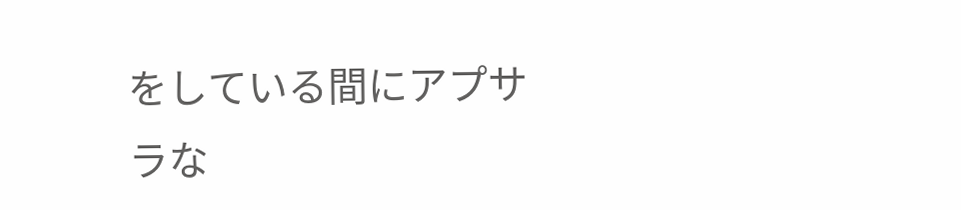をしている間にアプサラな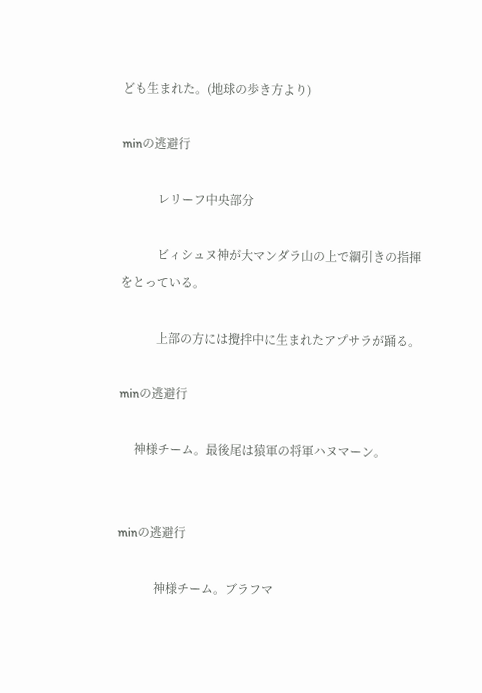ども生まれた。(地球の歩き方より)

minの逃避行

            レリーフ中央部分

            ビィシュヌ神が大マンダラ山の上で綱引きの指揮をとっている。

            上部の方には攪拌中に生まれたアプサラが踊る。

minの逃避行

     神様チーム。最後尾は猿軍の将軍ハヌマーン。


minの逃避行

            神様チーム。ブラフマ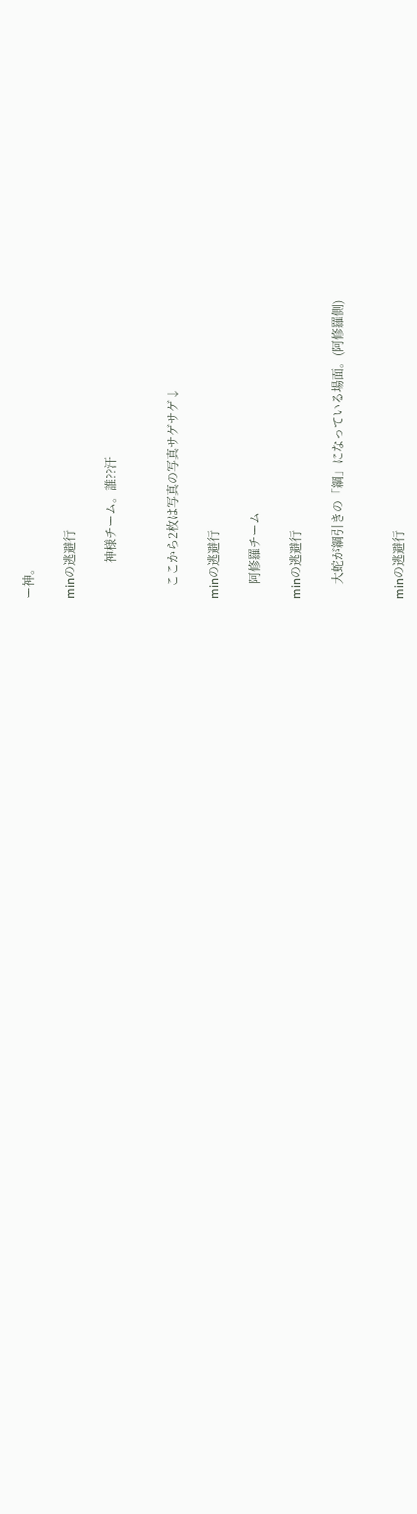ー神。

minの逃避行

            神様チーム。誰??汗


    ここから2枚は写真の写真サゲサゲ↓

minの逃避行

     阿修羅チーム

minの逃避行

     大蛇が綱引きの「綱」になっている場面。(阿修羅側)


minの逃避行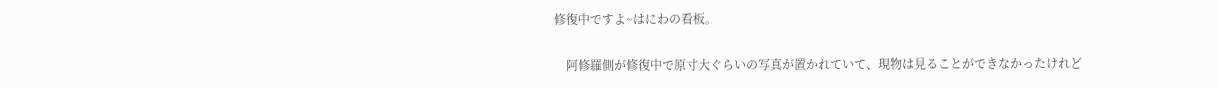修復中ですよ~はにわの看板。

    阿修羅側が修復中で原寸大ぐらいの写真が置かれていて、現物は見ることができなかったけれど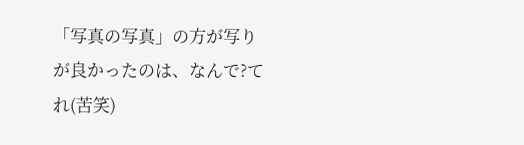「写真の写真」の方が写りが良かったのは、なんで?てれ(苦笑)